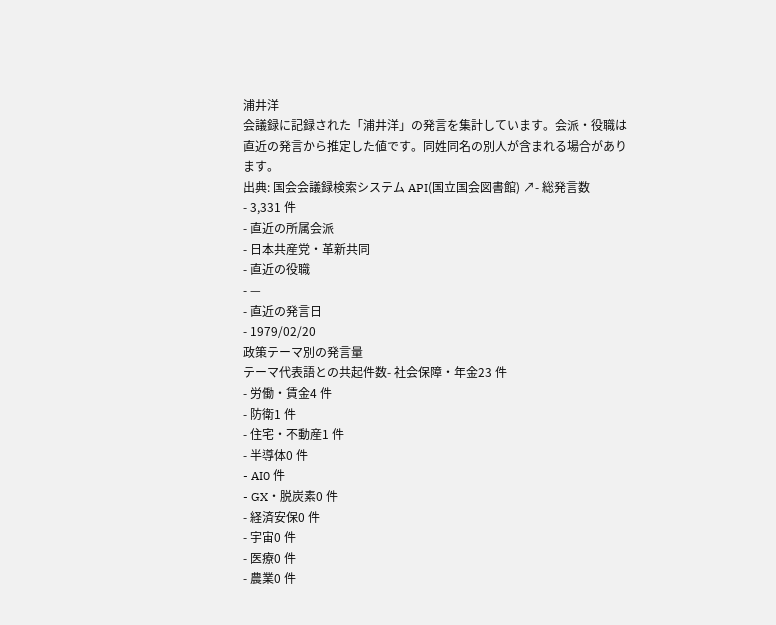浦井洋
会議録に記録された「浦井洋」の発言を集計しています。会派・役職は直近の発言から推定した値です。同姓同名の別人が含まれる場合があります。
出典: 国会会議録検索システム API(国立国会図書館) ↗- 総発言数
- 3,331 件
- 直近の所属会派
- 日本共産党・革新共同
- 直近の役職
- —
- 直近の発言日
- 1979/02/20
政策テーマ別の発言量
テーマ代表語との共起件数- 社会保障・年金23 件
- 労働・賃金4 件
- 防衛1 件
- 住宅・不動産1 件
- 半導体0 件
- AI0 件
- GX・脱炭素0 件
- 経済安保0 件
- 宇宙0 件
- 医療0 件
- 農業0 件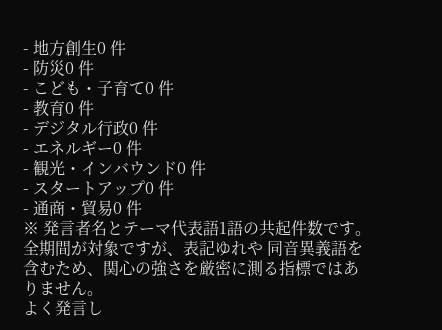- 地方創生0 件
- 防災0 件
- こども・子育て0 件
- 教育0 件
- デジタル行政0 件
- エネルギー0 件
- 観光・インバウンド0 件
- スタートアップ0 件
- 通商・貿易0 件
※ 発言者名とテーマ代表語1語の共起件数です。全期間が対象ですが、表記ゆれや 同音異義語を含むため、関心の強さを厳密に測る指標ではありません。
よく発言し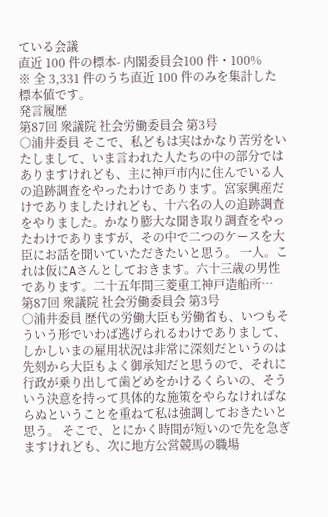ている会議
直近 100 件の標本- 内閣委員会100 件・100%
※ 全 3,331 件のうち直近 100 件のみを集計した標本値です。
発言履歴
第87回 衆議院 社会労働委員会 第3号
○浦井委員 そこで、私どもは実はかなり苦労をいたしまして、いま言われた人たちの中の部分ではありますけれども、主に神戸市内に住んでいる人の追跡調査をやったわけであります。宮家興産だけでありましたけれども、十六名の人の追跡調査をやりました。かなり膨大な聞き取り調査をやったわけでありますが、その中で二つのケースを大臣にお話を聞いていただきたいと思う。 一人。これは仮にAさんとしておきます。六十三歳の男性であります。二十五年間三菱重工神戸造船所…
第87回 衆議院 社会労働委員会 第3号
○浦井委員 歴代の労働大臣も労働省も、いつもそういう形でいわば逃げられるわけでありまして、しかしいまの雇用状況は非常に深刻だというのは先刻から大臣もよく御承知だと思うので、それに行政が乗り出して歯どめをかけるくらいの、そういう決意を持って具体的な施策をやらなければならぬということを重ねて私は強調しておきたいと思う。 そこで、とにかく時間が短いので先を急ぎますけれども、次に地方公営競馬の職場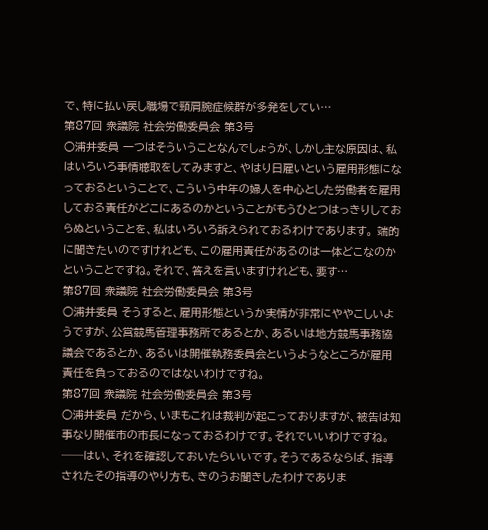で、特に払い戻し職場で頸肩腕症候群が多発をしてい…
第87回 衆議院 社会労働委員会 第3号
○浦井委員 一つはそういうことなんでしょうが、しかし主な原因は、私はいろいろ事情聴取をしてみますと、やはり日雇いという雇用形態になっておるということで、こういう中年の婦人を中心とした労働者を雇用しておる責任がどこにあるのかということがもうひとつはっきりしておらぬということを、私はいろいろ訴えられておるわけであります。 端的に聞きたいのですけれども、この雇用責任があるのは一体どこなのかということですね。それで、答えを言いますけれども、要す…
第87回 衆議院 社会労働委員会 第3号
○浦井委員 そうすると、雇用形態というか実情が非常にややこしいようですが、公営競馬管理事務所であるとか、あるいは地方競馬事務協議会であるとか、あるいは開催執務委員会というようなところが雇用責任を負っておるのではないわけですね。
第87回 衆議院 社会労働委員会 第3号
○浦井委員 だから、いまもこれは裁判が起こっておりますが、被告は知事なり開催市の市長になっておるわけです。それでいいわけですね。──はい、それを確認しておいたらいいです。そうであるならば、指導されたその指導のやり方も、きのうお聞きしたわけでありま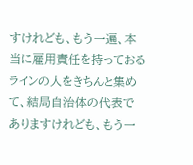すけれども、もう一遍、本当に雇用責任を持っておるラインの人をきちんと集めて、結局自治体の代表でありますけれども、もう一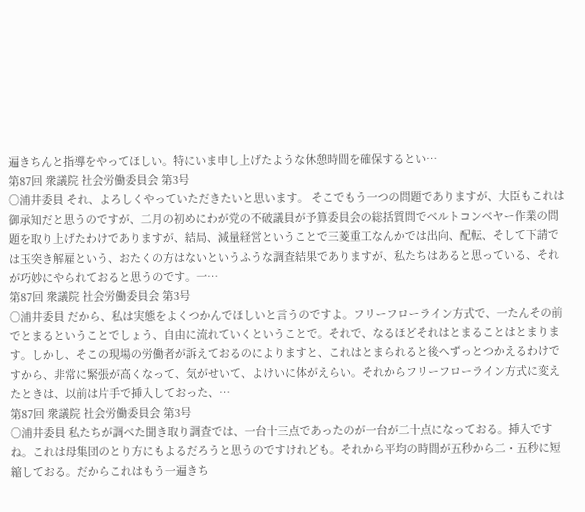遍きちんと指導をやってほしい。特にいま申し上げたような休憩時間を確保するとい…
第87回 衆議院 社会労働委員会 第3号
○浦井委員 それ、よろしくやっていただきたいと思います。 そこでもう一つの問題でありますが、大臣もこれは御承知だと思うのですが、二月の初めにわが党の不破議員が予算委員会の総括質問でベルトコンベヤー作業の問題を取り上げたわけでありますが、結局、減量経営ということで三菱重工なんかでは出向、配転、そして下請では玉突き解雇という、おたくの方はないというふうな調査結果でありますが、私たちはあると思っている、それが巧妙にやられておると思うのです。一…
第87回 衆議院 社会労働委員会 第3号
○浦井委員 だから、私は実態をよくつかんでほしいと言うのですよ。フリーフローライン方式で、一たんその前でとまるということでしょう、自由に流れていくということで。それで、なるほどそれはとまることはとまります。しかし、そこの現場の労働者が訴えておるのによりますと、これはとまられると後へずっとつかえるわけですから、非常に緊張が高くなって、気がせいて、よけいに体がえらい。それからフリーフローライン方式に変えたときは、以前は片手で挿入しておった、…
第87回 衆議院 社会労働委員会 第3号
○浦井委員 私たちが調べた聞き取り調査では、一台十三点であったのが一台が二十点になっておる。挿入ですね。これは母集団のとり方にもよるだろうと思うのですけれども。それから平均の時間が五秒から二・五秒に短縮しておる。だからこれはもう一遍きち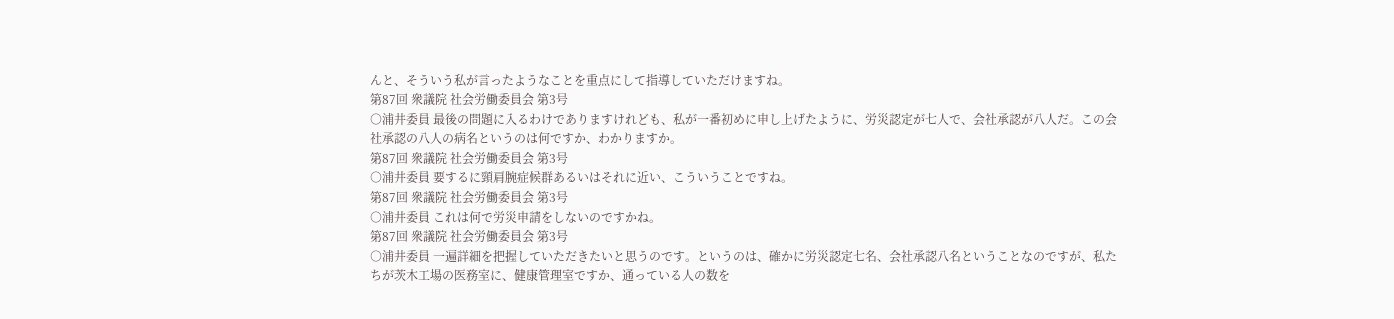んと、そういう私が言ったようなことを重点にして指導していただけますね。
第87回 衆議院 社会労働委員会 第3号
○浦井委員 最後の問題に入るわけでありますけれども、私が一番初めに申し上げたように、労災認定が七人で、会社承認が八人だ。この会社承認の八人の病名というのは何ですか、わかりますか。
第87回 衆議院 社会労働委員会 第3号
○浦井委員 要するに頸肩腕症候群あるいはそれに近い、こういうことですね。
第87回 衆議院 社会労働委員会 第3号
○浦井委員 これは何で労災申請をしないのですかね。
第87回 衆議院 社会労働委員会 第3号
○浦井委員 一遍詳細を把握していただきたいと思うのです。というのは、確かに労災認定七名、会社承認八名ということなのですが、私たちが茨木工場の医務室に、健康管理室ですか、通っている人の数を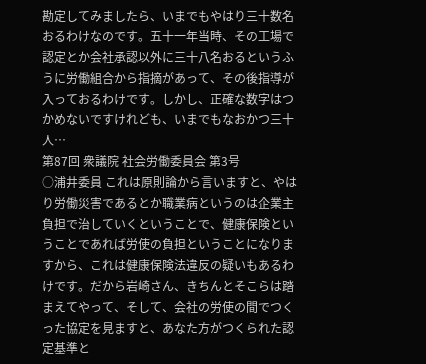勘定してみましたら、いまでもやはり三十数名おるわけなのです。五十一年当時、その工場で認定とか会社承認以外に三十八名おるというふうに労働組合から指摘があって、その後指導が入っておるわけです。しかし、正確な数字はつかめないですけれども、いまでもなおかつ三十人…
第87回 衆議院 社会労働委員会 第3号
○浦井委員 これは原則論から言いますと、やはり労働災害であるとか職業病というのは企業主負担で治していくということで、健康保険ということであれば労使の負担ということになりますから、これは健康保険法違反の疑いもあるわけです。だから岩崎さん、きちんとそこらは踏まえてやって、そして、会社の労使の間でつくった協定を見ますと、あなた方がつくられた認定基準と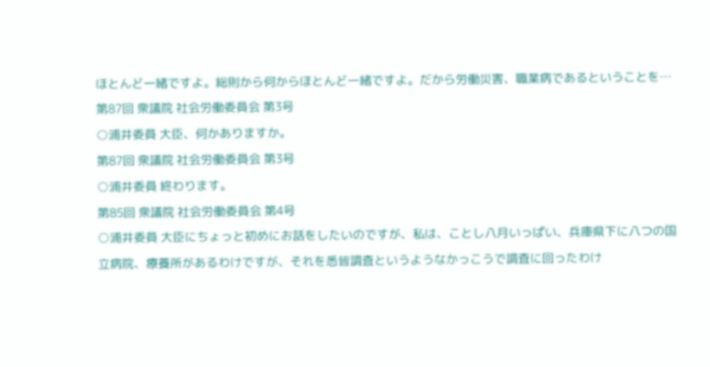ほとんど一緒ですよ。総則から何からほとんど一緒ですよ。だから労働災害、職業病であるということを…
第87回 衆議院 社会労働委員会 第3号
○浦井委員 大臣、何かありますか。
第87回 衆議院 社会労働委員会 第3号
○浦井委員 終わります。
第85回 衆議院 社会労働委員会 第4号
○浦井委員 大臣にちょっと初めにお話をしたいのですが、私は、ことし八月いっぱい、兵庫県下に八つの国立病院、療養所があるわけですが、それを悉皆調査というようなかっこうで調査に回ったわけ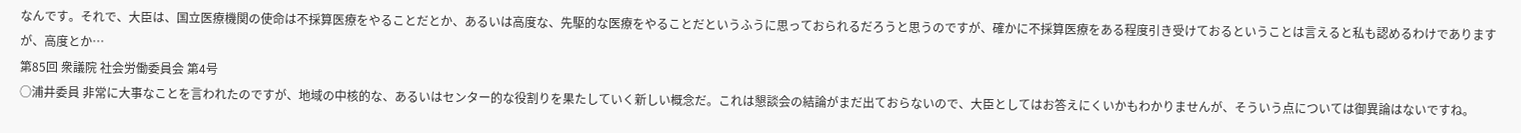なんです。それで、大臣は、国立医療機関の使命は不採算医療をやることだとか、あるいは高度な、先駆的な医療をやることだというふうに思っておられるだろうと思うのですが、確かに不採算医療をある程度引き受けておるということは言えると私も認めるわけでありますが、高度とか…
第85回 衆議院 社会労働委員会 第4号
○浦井委員 非常に大事なことを言われたのですが、地域の中核的な、あるいはセンター的な役割りを果たしていく新しい概念だ。これは懇談会の結論がまだ出ておらないので、大臣としてはお答えにくいかもわかりませんが、そういう点については御異論はないですね。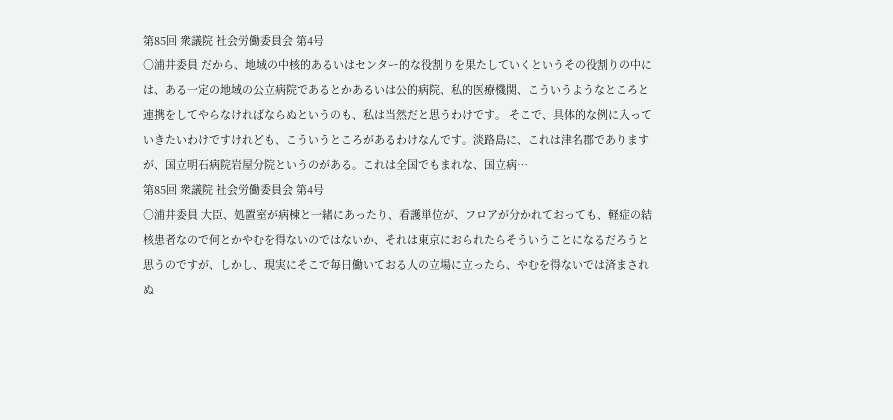第85回 衆議院 社会労働委員会 第4号
○浦井委員 だから、地域の中核的あるいはセンター的な役割りを果たしていくというその役割りの中には、ある一定の地域の公立病院であるとかあるいは公的病院、私的医療機関、こういうようなところと連携をしてやらなければならぬというのも、私は当然だと思うわけです。 そこで、具体的な例に入っていきたいわけですけれども、こういうところがあるわけなんです。淡路島に、これは津名郡でありますが、国立明石病院岩屋分院というのがある。これは全国でもまれな、国立病…
第85回 衆議院 社会労働委員会 第4号
○浦井委員 大臣、処置室が病棟と一緒にあったり、看護単位が、フロアが分かれておっても、軽症の結核患者なので何とかやむを得ないのではないか、それは東京におられたらそういうことになるだろうと思うのですが、しかし、現実にそこで毎日働いておる人の立場に立ったら、やむを得ないでは済まされぬ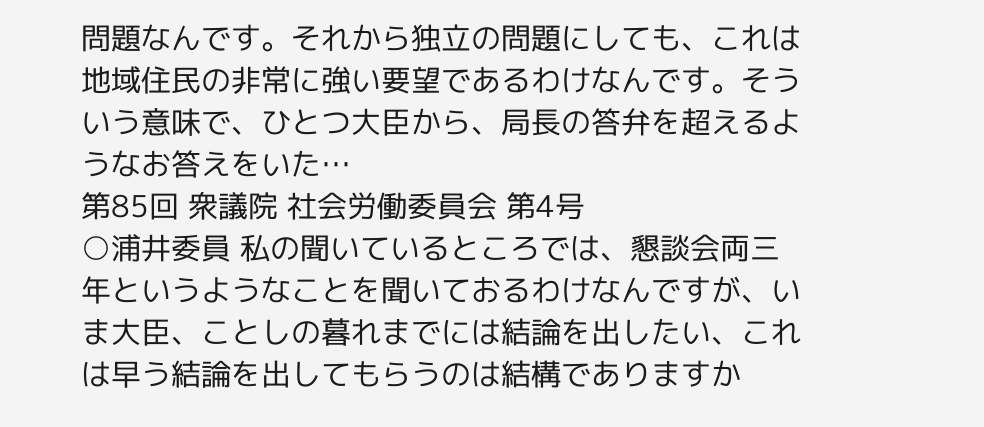問題なんです。それから独立の問題にしても、これは地域住民の非常に強い要望であるわけなんです。そういう意味で、ひとつ大臣から、局長の答弁を超えるようなお答えをいた…
第85回 衆議院 社会労働委員会 第4号
○浦井委員 私の聞いているところでは、懇談会両三年というようなことを聞いておるわけなんですが、いま大臣、ことしの暮れまでには結論を出したい、これは早う結論を出してもらうのは結構でありますか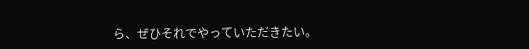ら、ぜひそれでやっていただきたい。